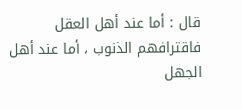قال : أما عند أهل العقل فاقترافهم الذنوب ، أما عند أهل الجهل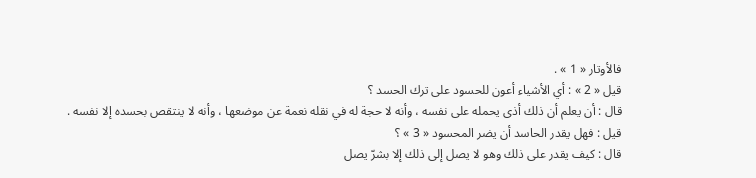فالأوتار « 1 » .
قيل « 2 » : أي الأشياء أعون للحسود على ترك الحسد ؟
قال : أن يعلم أن ذلك أذى يحمله على نفسه ، وأنه لا حجة له في نقله نعمة عن موضعها ، وأنه لا ينتقص بحسده إلا نفسه .
قيل : فهل يقدر الحاسد أن يضر المحسود « 3 » ؟
قال : كيف يقدر على ذلك وهو لا يصل إلى ذلك إلا بشرّ يصل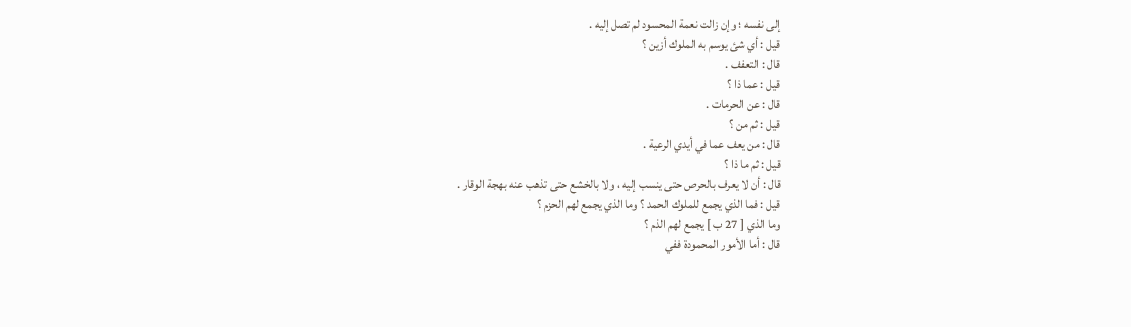إلى نفسه ؛ وإن زالت نعمة المحسود لم تصل إليه .
قيل : أي شئ يوسم به الملوك أزين ؟
قال : التعفف .
قيل : عما ذا ؟
قال : عن الحرمات .
قيل : ثم من ؟
قال : من يعف عما في أيدي الرعية .
قيل : ثم ما ذا ؟
قال : أن لا يعرف بالحرص حتى ينسب إليه ، ولا بالخشع حتى تذهب عنه بهجة الوقار .
قيل : فما الذي يجمع للملوك الحمد ؟ وما الذي يجمع لهم الحزم ؟
وما الذي [ 27 ب ] يجمع لهم الذم ؟
قال : أما الأمور المحمودة ففي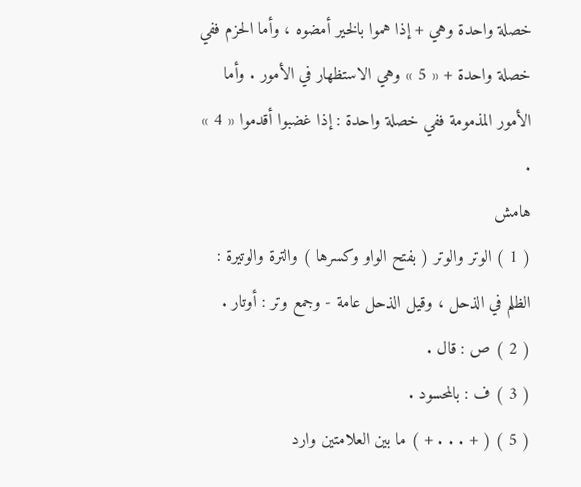خصلة واحدة وهي + إذا هموا بالخير أمضوه ، وأما الحزم ففي خصلة واحدة + « 5 » وهي الاستظهار في الأمور . وأما الأمور المذمومة ففي خصلة واحدة : إذا غضبوا أقدموا « 4 » .
هامش
( 1 ) الوتر والوتر ( بفتح الواو وكسرها ) والترة والوتيرة : الظلم في الذحل ، وقيل الذحل عامة - وجمع وتر : أوتار .
( 2 ) ص : قال .
( 3 ) ف : بالمحسود .
( 5 ) ( + . . . + ) ما بين العلامتين وارد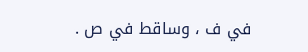في ف ، وساقط في ص .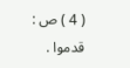( 4 ) ص : قدموا .